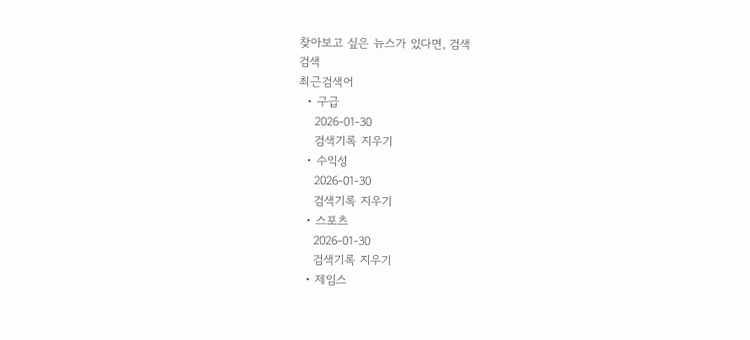찾아보고 싶은 뉴스가 있다면, 검색
검색
최근검색어
  • 구급
    2026-01-30
    검색기록 지우기
  • 수익성
    2026-01-30
    검색기록 지우기
  • 스포츠
    2026-01-30
    검색기록 지우기
  • 제임스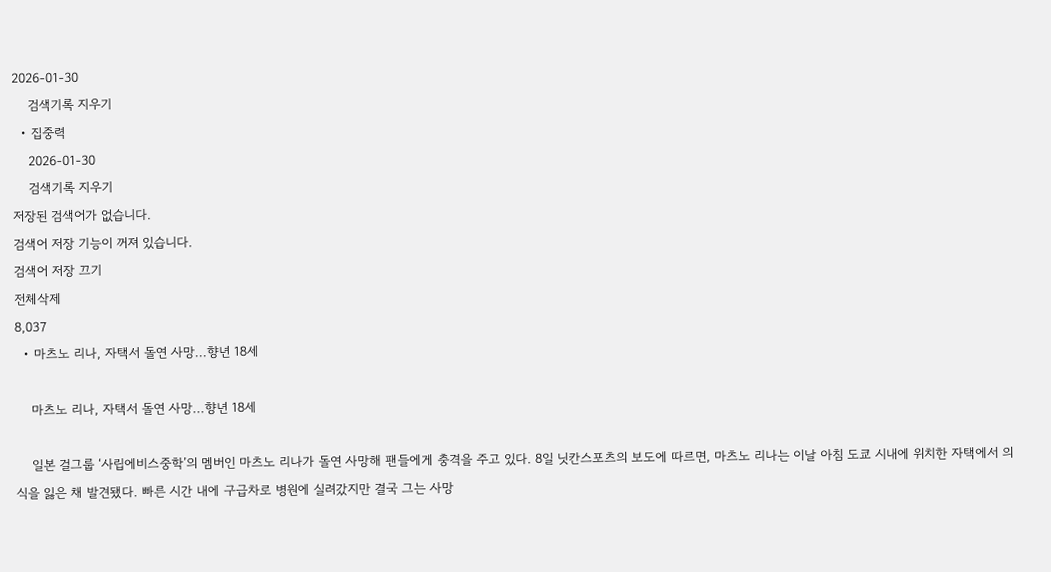2026-01-30
    검색기록 지우기
  • 집중력
    2026-01-30
    검색기록 지우기
저장된 검색어가 없습니다.
검색어 저장 기능이 꺼져 있습니다.
검색어 저장 끄기
전체삭제
8,037
  • 마츠노 리나, 자택서 돌연 사망...향년 18세

    마츠노 리나, 자택서 돌연 사망...향년 18세

    일본 걸그룹 ‘사립에비스중학’의 멤버인 마츠노 리나가 돌연 사망해 팬들에게 충격을 주고 있다. 8일 닛칸스포츠의 보도에 따르면, 마츠노 리나는 이날 아침 도쿄 시내에 위치한 자택에서 의식을 잃은 채 발견됐다. 빠른 시간 내에 구급차로 병원에 실려갔지만 결국 그는 사망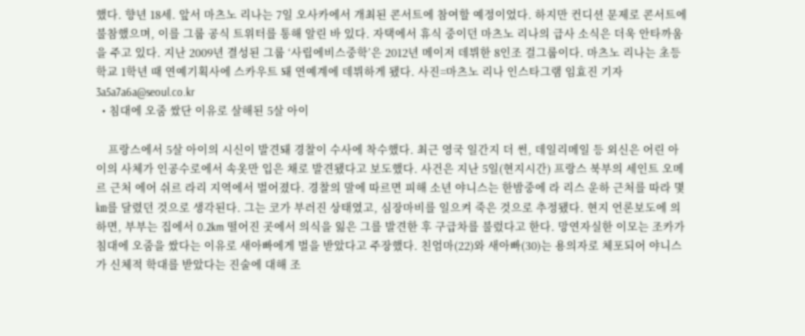했다. 향년 18세. 앞서 마츠노 리나는 7일 오사카에서 개최된 콘서트에 참여할 예정이었다. 하지만 컨디션 문제로 콘서트에 불참했으며, 이를 그룹 공식 트위터를 통해 알린 바 있다. 자택에서 휴식 중이던 마츠노 리나의 급사 소식은 더욱 안타까움을 주고 있다. 지난 2009년 결성된 그룹 ‘사립에비스중학’은 2012년 메이저 데뷔한 8인조 걸그룹이다. 마츠노 리나는 초등학교 1학년 때 연예기획사에 스카우트 돼 연예계에 데뷔하게 됐다. 사진=마츠노 리나 인스타그램 임효진 기자 3a5a7a6a@seoul.co.kr
  • 침대에 오줌 쌌단 이유로 살해된 5살 아이

    프랑스에서 5살 아이의 시신이 발견돼 경찰이 수사에 착수했다. 최근 영국 일간지 더 썬, 데일리메일 등 외신은 어린 아이의 사체가 인공수로에서 속옷만 입은 채로 발견됐다고 보도했다. 사건은 지난 5일(현지시간) 프랑스 북부의 세인트 오메르 근처 에어 쉬르 라리 지역에서 벌어졌다. 경찰의 말에 따르면 피해 소년 야니스는 한밤중에 라 리스 운하 근처를 따라 몇 ㎞를 달렸던 것으로 생각된다. 그는 코가 부러진 상태였고, 심장마비를 일으켜 죽은 것으로 추정됐다. 현지 언론보도에 의하면, 부부는 집에서 0.2km 떨어진 곳에서 의식을 잃은 그를 발견한 후 구급차를 불렀다고 한다. 망연자실한 이모는 조카가 침대에 오줌을 쌌다는 이유로 새아빠에게 벌을 받았다고 주장했다. 친엄마(22)와 새아빠(30)는 용의자로 체포되어 야니스가 신체적 학대를 받았다는 진술에 대해 조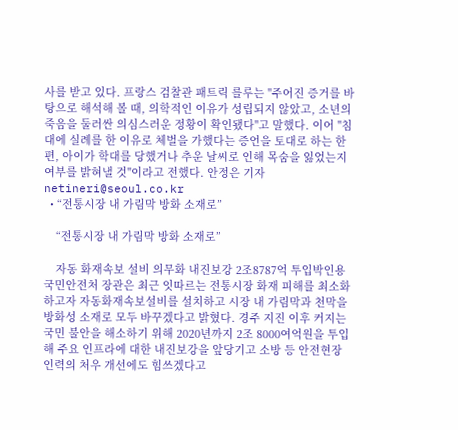사를 받고 있다. 프랑스 검찰관 패트릭 를루는 "주어진 증거를 바탕으로 해석해 볼 때, 의학적인 이유가 성립되지 않았고, 소년의 죽음을 둘러싼 의심스러운 정황이 확인됐다"고 말했다. 이어 "침대에 실례를 한 이유로 체벌을 가했다는 증언을 토대로 하는 한편, 아이가 학대를 당했거나 추운 날씨로 인해 목숨을 잃었는지 여부를 밝혀낼 것"이라고 전했다. 안정은 기자 netineri@seoul.co.kr
  • “전통시장 내 가림막 방화 소재로”

    “전통시장 내 가림막 방화 소재로”

    자동 화재속보 설비 의무화 내진보강 2조8787억 투입박인용 국민안전처 장관은 최근 잇따르는 전통시장 화재 피해를 최소화하고자 자동화재속보설비를 설치하고 시장 내 가림막과 천막을 방화성 소재로 모두 바꾸겠다고 밝혔다. 경주 지진 이후 커지는 국민 불안을 해소하기 위해 2020년까지 2조 8000여억원을 투입해 주요 인프라에 대한 내진보강을 앞당기고 소방 등 안전현장 인력의 처우 개선에도 힘쓰겠다고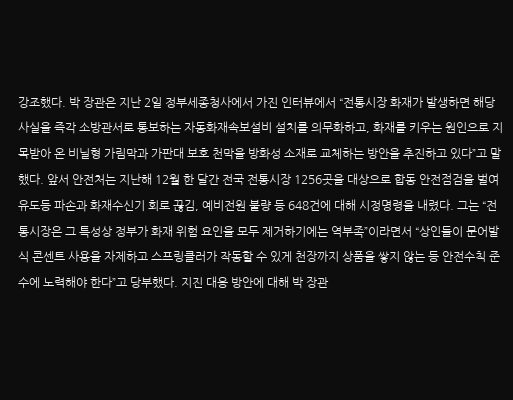강조했다. 박 장관은 지난 2일 정부세종청사에서 가진 인터뷰에서 “전통시장 화재가 발생하면 해당 사실을 즉각 소방관서로 통보하는 자동화재속보설비 설치를 의무화하고, 화재를 키우는 원인으로 지목받아 온 비닐형 가림막과 가판대 보호 천막을 방화성 소재로 교체하는 방안을 추진하고 있다”고 말했다. 앞서 안전처는 지난해 12월 한 달간 전국 전통시장 1256곳을 대상으로 합동 안전점검을 벌여 유도등 파손과 화재수신기 회로 끊김, 예비전원 불량 등 648건에 대해 시정명령을 내렸다. 그는 “전통시장은 그 특성상 정부가 화재 위험 요인을 모두 제거하기에는 역부족”이라면서 “상인들이 문어발식 콘센트 사용을 자제하고 스프링클러가 작동할 수 있게 천장까지 상품을 쌓지 않는 등 안전수칙 준수에 노력해야 한다”고 당부했다. 지진 대응 방안에 대해 박 장관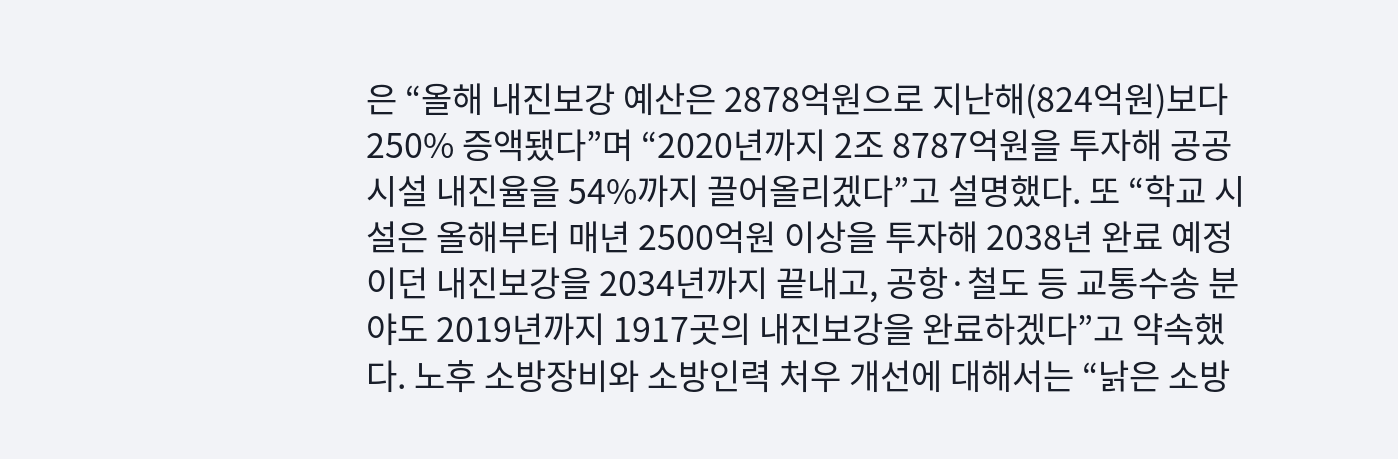은 “올해 내진보강 예산은 2878억원으로 지난해(824억원)보다 250% 증액됐다”며 “2020년까지 2조 8787억원을 투자해 공공시설 내진율을 54%까지 끌어올리겠다”고 설명했다. 또 “학교 시설은 올해부터 매년 2500억원 이상을 투자해 2038년 완료 예정이던 내진보강을 2034년까지 끝내고, 공항·철도 등 교통수송 분야도 2019년까지 1917곳의 내진보강을 완료하겠다”고 약속했다. 노후 소방장비와 소방인력 처우 개선에 대해서는 “낡은 소방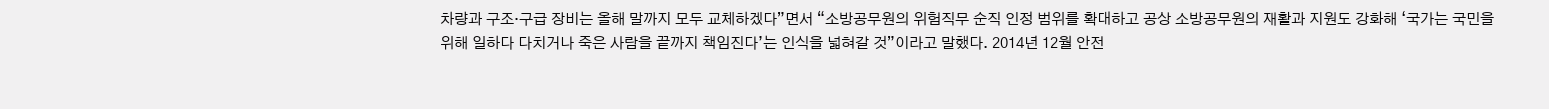차량과 구조·구급 장비는 올해 말까지 모두 교체하겠다”면서 “소방공무원의 위험직무 순직 인정 범위를 확대하고 공상 소방공무원의 재활과 지원도 강화해 ‘국가는 국민을 위해 일하다 다치거나 죽은 사람을 끝까지 책임진다’는 인식을 넓혀갈 것”이라고 말했다. 2014년 12월 안전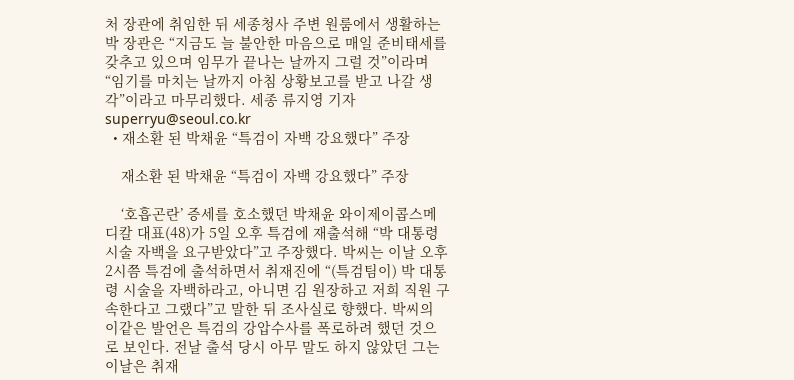처 장관에 취임한 뒤 세종청사 주변 원룸에서 생활하는 박 장관은 “지금도 늘 불안한 마음으로 매일 준비태세를 갖추고 있으며 임무가 끝나는 날까지 그럴 것”이라며 “임기를 마치는 날까지 아침 상황보고를 받고 나갈 생각”이라고 마무리했다. 세종 류지영 기자 superryu@seoul.co.kr
  • 재소환 된 박채윤 “특검이 자백 강요했다” 주장

    재소환 된 박채윤 “특검이 자백 강요했다” 주장

    ‘호흡곤란’ 증세를 호소했던 박채윤 와이제이콥스메디칼 대표(48)가 5일 오후 특검에 재출석해 “박 대통령 시술 자백을 요구받았다”고 주장했다. 박씨는 이날 오후 2시쯤 특검에 출석하면서 취재진에 “(특검팀이) 박 대통령 시술을 자백하라고, 아니면 김 원장하고 저희 직원 구속한다고 그랬다”고 말한 뒤 조사실로 향했다. 박씨의 이같은 발언은 특검의 강압수사를 폭로하려 했던 것으로 보인다. 전날 출석 당시 아무 말도 하지 않았던 그는 이날은 취재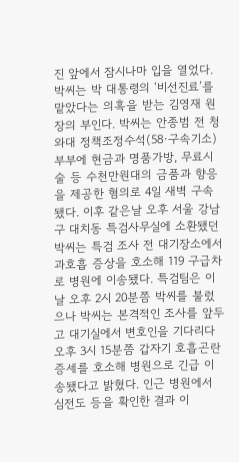진 앞에서 잠시나마 입을 열었다. 박씨는 박 대통령의 ‘비선진료’를 맡았다는 의혹을 받는 김영재 원장의 부인다. 박씨는 안종범 전 청와대 정책조정수석(58·구속기소) 부부에 현금과 명품가방, 무료시술 등 수천만원대의 금품과 향응을 제공한 혐의로 4일 새벽 구속됐다. 이후 같은날 오후 서울 강남구 대치동 특검사무실에 소환됐던 박씨는 특검 조사 전 대기장소에서 과호흡 증상을 호소해 119 구급차로 병원에 이송됐다. 특검팀은 이날 오후 2시 20분쯤 박씨를 불렀으나 박씨는 본격적인 조사를 앞두고 대기실에서 변호인을 기다리다 오후 3시 15분쯤 갑자기 호흡곤란 증세를 호소해 병원으로 긴급 이송됐다고 밝혔다. 인근 병원에서 심전도 등을 확인한 결과 이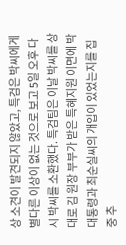상 소견이 발견되지 않았고, 특검은 박씨에게 별다른 이상이 없는 것으로 보고 5일 오후 다시 박씨를 소환했다. 특검팀은 이날 박씨를 상대로 김 원장 부부가 받은 특혜지원 이면에 박 대통령과 최순실씨의 개입이 있었는지를 집중 추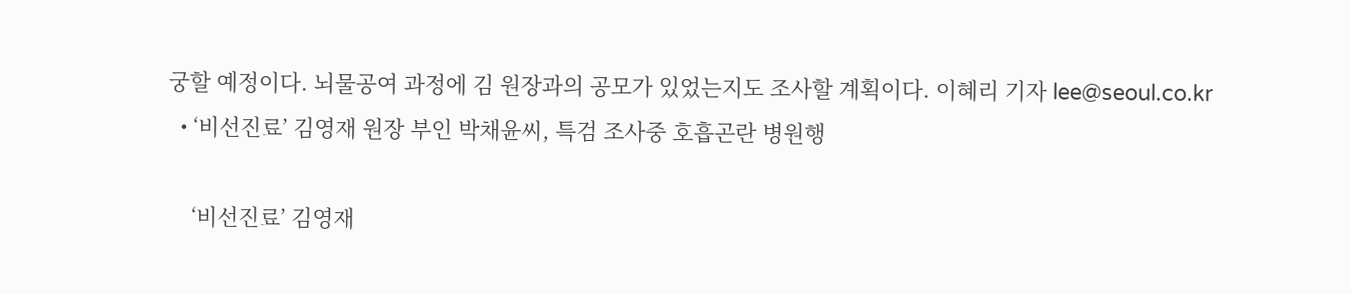궁할 예정이다. 뇌물공여 과정에 김 원장과의 공모가 있었는지도 조사할 계획이다. 이혜리 기자 lee@seoul.co.kr
  • ‘비선진료’ 김영재 원장 부인 박채윤씨, 특검 조사중 호흡곤란 병원행

    ‘비선진료’ 김영재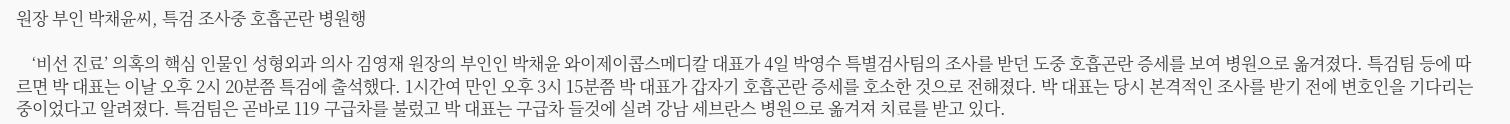원장 부인 박채윤씨, 특검 조사중 호흡곤란 병원행

    ‘비선 진료’ 의혹의 핵심 인물인 성형외과 의사 김영재 원장의 부인인 박채윤 와이제이콥스메디칼 대표가 4일 박영수 특별검사팀의 조사를 받던 도중 호흡곤란 증세를 보여 병원으로 옮겨졌다. 특검팀 등에 따르면 박 대표는 이날 오후 2시 20분쯤 특검에 출석했다. 1시간여 만인 오후 3시 15분쯤 박 대표가 갑자기 호흡곤란 증세를 호소한 것으로 전해졌다. 박 대표는 당시 본격적인 조사를 받기 전에 변호인을 기다리는 중이었다고 알려졌다. 특검팀은 곧바로 119 구급차를 불렀고 박 대표는 구급차 들것에 실려 강남 세브란스 병원으로 옮겨져 치료를 받고 있다.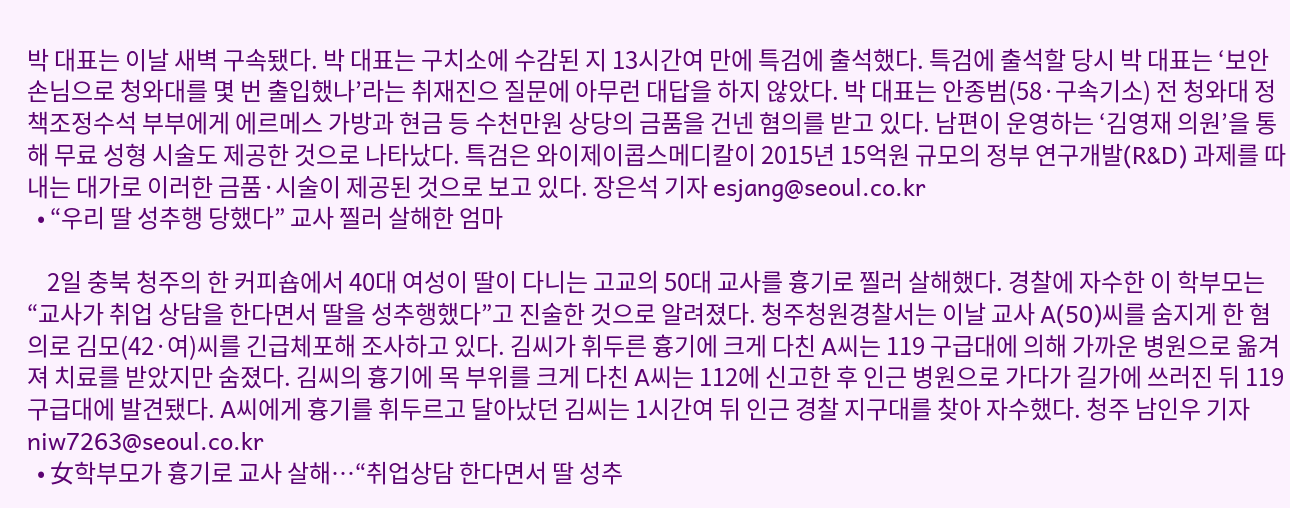박 대표는 이날 새벽 구속됐다. 박 대표는 구치소에 수감된 지 13시간여 만에 특검에 출석했다. 특검에 출석할 당시 박 대표는 ‘보안손님으로 청와대를 몇 번 출입했나’라는 취재진으 질문에 아무런 대답을 하지 않았다. 박 대표는 안종범(58·구속기소) 전 청와대 정책조정수석 부부에게 에르메스 가방과 현금 등 수천만원 상당의 금품을 건넨 혐의를 받고 있다. 남편이 운영하는 ‘김영재 의원’을 통해 무료 성형 시술도 제공한 것으로 나타났다. 특검은 와이제이콥스메디칼이 2015년 15억원 규모의 정부 연구개발(R&D) 과제를 따내는 대가로 이러한 금품·시술이 제공된 것으로 보고 있다. 장은석 기자 esjang@seoul.co.kr
  • “우리 딸 성추행 당했다” 교사 찔러 살해한 엄마

    2일 충북 청주의 한 커피숍에서 40대 여성이 딸이 다니는 고교의 50대 교사를 흉기로 찔러 살해했다. 경찰에 자수한 이 학부모는 “교사가 취업 상담을 한다면서 딸을 성추행했다”고 진술한 것으로 알려졌다. 청주청원경찰서는 이날 교사 A(50)씨를 숨지게 한 혐의로 김모(42·여)씨를 긴급체포해 조사하고 있다. 김씨가 휘두른 흉기에 크게 다친 A씨는 119 구급대에 의해 가까운 병원으로 옮겨져 치료를 받았지만 숨졌다. 김씨의 흉기에 목 부위를 크게 다친 A씨는 112에 신고한 후 인근 병원으로 가다가 길가에 쓰러진 뒤 119 구급대에 발견됐다. A씨에게 흉기를 휘두르고 달아났던 김씨는 1시간여 뒤 인근 경찰 지구대를 찾아 자수했다. 청주 남인우 기자 niw7263@seoul.co.kr
  • 女학부모가 흉기로 교사 살해…“취업상담 한다면서 딸 성추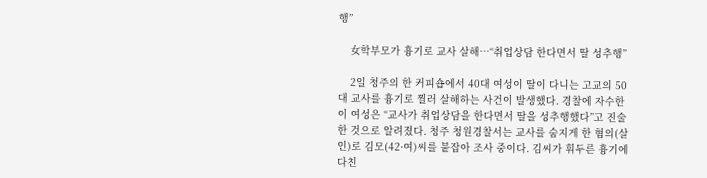행”

    女학부모가 흉기로 교사 살해…“취업상담 한다면서 딸 성추행”

    2일 청주의 한 커피숍에서 40대 여성이 딸이 다니는 고교의 50대 교사를 흉기로 찔러 살해하는 사건이 발생했다. 경찰에 자수한 이 여성은 “교사가 취업상담을 한다면서 딸을 성추행했다”고 진술한 것으로 알려졌다. 청주 청원경찰서는 교사를 숨지게 한 혐의(살인)로 김모(42·여)씨를 붙잡아 조사 중이다. 김씨가 휘두른 흉기에 다친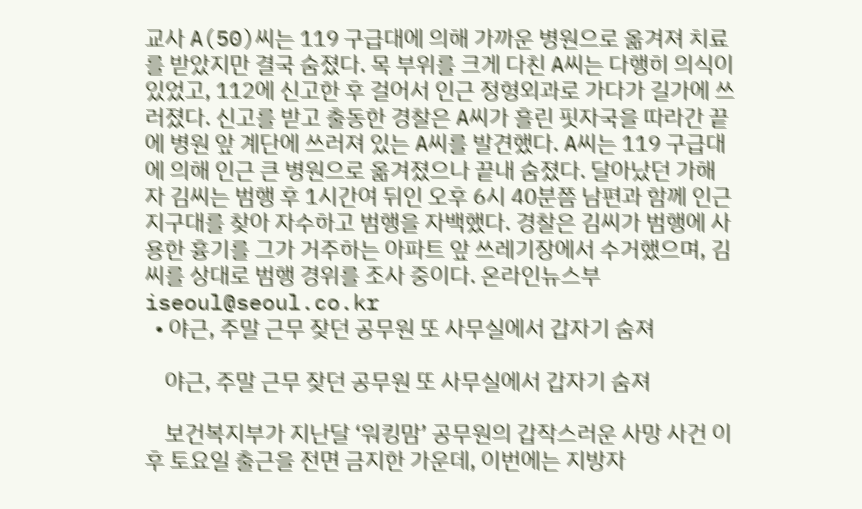교사 A(50)씨는 119 구급대에 의해 가까운 병원으로 옮겨져 치료를 받았지만 결국 숨졌다. 목 부위를 크게 다친 A씨는 다행히 의식이 있었고, 112에 신고한 후 걸어서 인근 정형외과로 가다가 길가에 쓰러졌다. 신고를 받고 출동한 경찰은 A씨가 흘린 핏자국을 따라간 끝에 병원 앞 계단에 쓰러져 있는 A씨를 발견했다. A씨는 119 구급대에 의해 인근 큰 병원으로 옮겨졌으나 끝내 숨졌다. 달아났던 가해자 김씨는 범행 후 1시간여 뒤인 오후 6시 40분쯤 남편과 함께 인근 지구대를 찾아 자수하고 범행을 자백했다. 경찰은 김씨가 범행에 사용한 흉기를 그가 거주하는 아파트 앞 쓰레기장에서 수거했으며, 김씨를 상대로 범행 경위를 조사 중이다. 온라인뉴스부 iseoul@seoul.co.kr
  • 야근, 주말 근무 잦던 공무원 또 사무실에서 갑자기 숨져

    야근, 주말 근무 잦던 공무원 또 사무실에서 갑자기 숨져

    보건복지부가 지난달 ‘워킹맘’ 공무원의 갑작스러운 사망 사건 이후 토요일 출근을 전면 금지한 가운데, 이번에는 지방자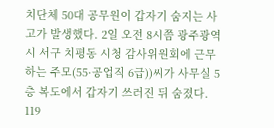치단체 50대 공무원이 갑자기 숨지는 사고가 발생했다. 2일 오전 8시쯤 광주광역시 서구 치평동 시청 감사위원회에 근무하는 주모(55·공업직 6급))씨가 사무실 5층 복도에서 갑자기 쓰러진 뒤 숨졌다. 119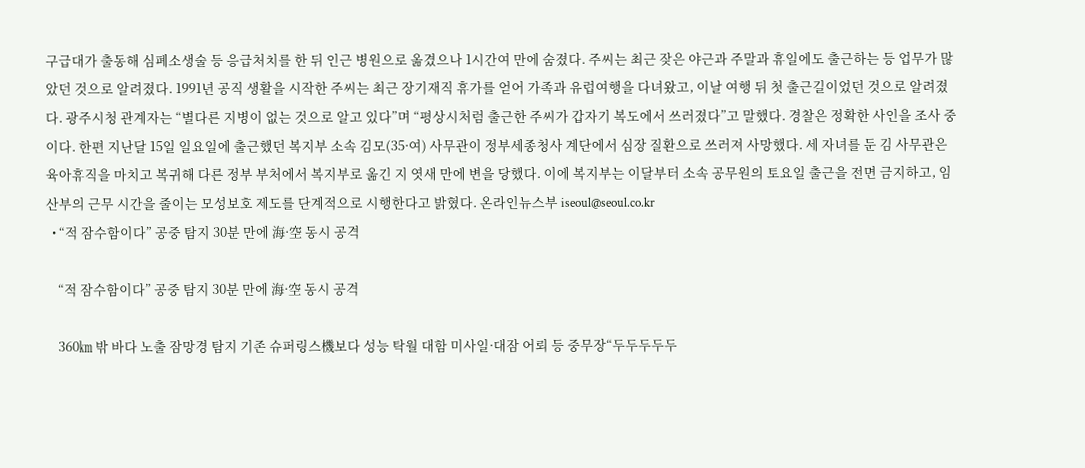구급대가 출동해 심폐소생술 등 응급처치를 한 뒤 인근 병원으로 옮겼으나 1시간여 만에 숨졌다. 주씨는 최근 잦은 야근과 주말과 휴일에도 출근하는 등 업무가 많았던 것으로 알려졌다. 1991년 공직 생활을 시작한 주씨는 최근 장기재직 휴가를 얻어 가족과 유럽여행을 다녀왔고, 이날 여행 뒤 첫 출근길이었던 것으로 알려졌다. 광주시청 관계자는 “별다른 지병이 없는 것으로 알고 있다”며 “평상시처럼 출근한 주씨가 갑자기 복도에서 쓰러졌다”고 말했다. 경찰은 정확한 사인을 조사 중이다. 한편 지난달 15일 일요일에 출근했던 복지부 소속 김모(35·여) 사무관이 정부세종청사 계단에서 심장 질환으로 쓰러져 사망했다. 세 자녀를 둔 김 사무관은 육아휴직을 마치고 복귀해 다른 정부 부처에서 복지부로 옮긴 지 엿새 만에 변을 당했다. 이에 복지부는 이달부터 소속 공무원의 토요일 출근을 전면 금지하고, 임산부의 근무 시간을 줄이는 모성보호 제도를 단계적으로 시행한다고 밝혔다. 온라인뉴스부 iseoul@seoul.co.kr
  • “적 잠수함이다” 공중 탐지 30분 만에 海·空 동시 공격

    “적 잠수함이다” 공중 탐지 30분 만에 海·空 동시 공격

    360㎞ 밖 바다 노출 잠망경 탐지 기존 슈퍼링스機보다 성능 탁월 대함 미사일·대잠 어뢰 등 중무장“두두두두두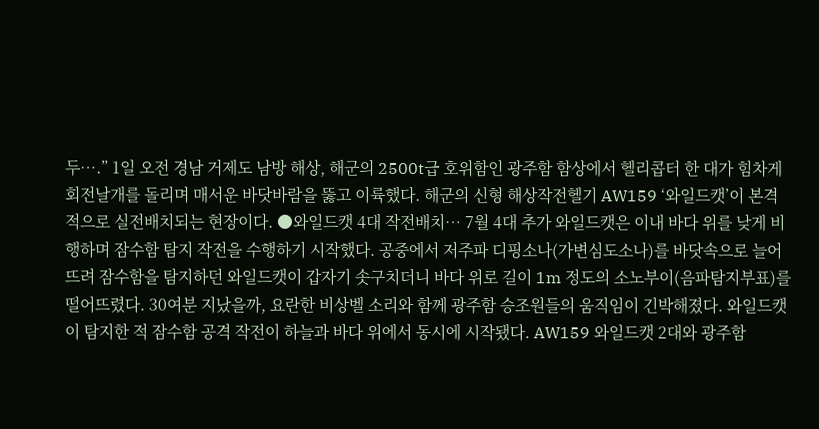두….” 1일 오전 경남 거제도 남방 해상, 해군의 2500t급 호위함인 광주함 함상에서 헬리콥터 한 대가 힘차게 회전날개를 돌리며 매서운 바닷바람을 뚫고 이륙했다. 해군의 신형 해상작전헬기 AW159 ‘와일드캣’이 본격적으로 실전배치되는 현장이다. ●와일드캣 4대 작전배치… 7월 4대 추가 와일드캣은 이내 바다 위를 낮게 비행하며 잠수함 탐지 작전을 수행하기 시작했다. 공중에서 저주파 디핑소나(가변심도소나)를 바닷속으로 늘어뜨려 잠수함을 탐지하던 와일드캣이 갑자기 솟구치더니 바다 위로 길이 1m 정도의 소노부이(음파탐지부표)를 떨어뜨렸다. 30여분 지났을까, 요란한 비상벨 소리와 함께 광주함 승조원들의 움직임이 긴박해졌다. 와일드캣이 탐지한 적 잠수함 공격 작전이 하늘과 바다 위에서 동시에 시작됐다. AW159 와일드캣 2대와 광주함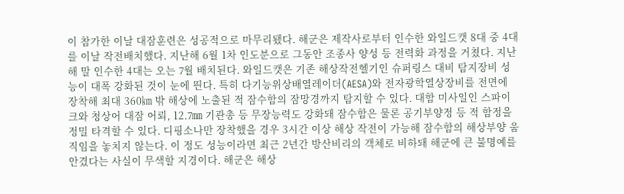이 참가한 이날 대잠훈련은 성공적으로 마무리됐다. 해군은 제작사로부터 인수한 와일드캣 8대 중 4대를 이날 작전배치했다. 지난해 6월 1차 인도분으로 그동안 조종사 양성 등 전력화 과정을 거쳤다. 지난해 말 인수한 4대는 오는 7월 배치된다. 와일드캣은 기존 해상작전헬기인 슈퍼링스 대비 탐지장비 성능이 대폭 강화된 것이 눈에 띈다. 특히 다기능위상배열레이더(AESA)와 전자광학열상장비를 전면에 장착해 최대 360㎞ 밖 해상에 노출된 적 잠수함의 잠망경까지 탐지할 수 있다. 대함 미사일인 스파이크와 청상어 대잠 어뢰, 12.7㎜ 기관총 등 무장능력도 강화돼 잠수함은 물론 공기부양정 등 적 함정을 정밀 타격할 수 있다. 디핑소나만 장착했을 경우 3시간 이상 해상 작전이 가능해 잠수함의 해상부양 움직임을 놓치지 않는다. 이 정도 성능이라면 최근 2년간 방산비리의 객체로 비하돼 해군에 큰 불명예를 안겼다는 사실이 무색할 지경이다. 해군은 해상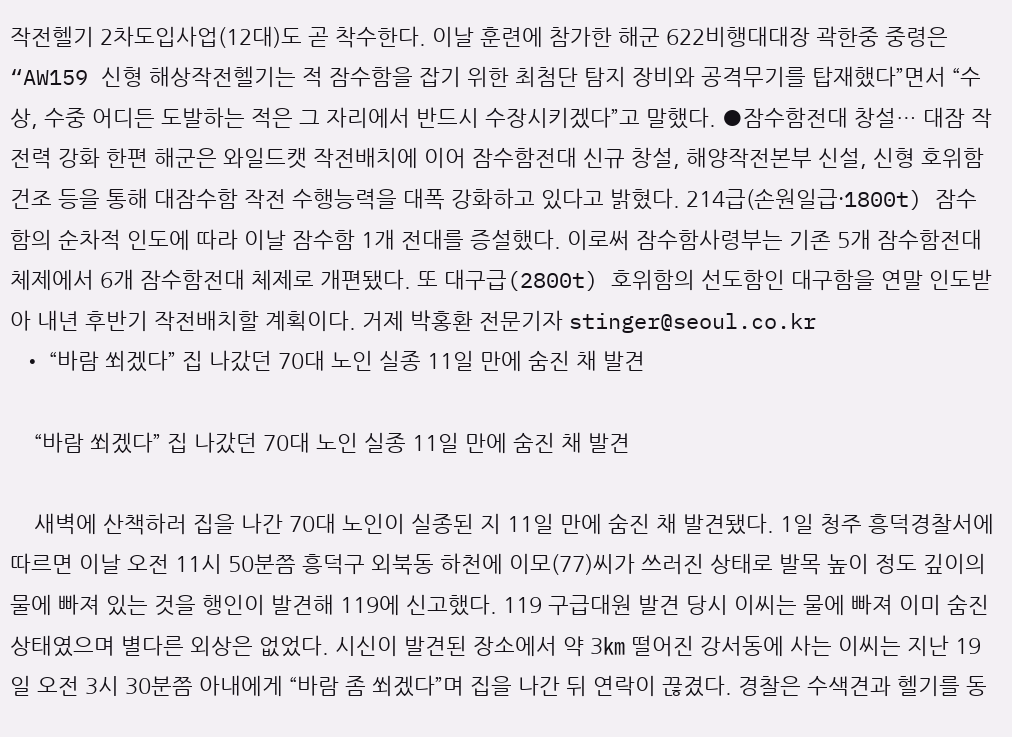작전헬기 2차도입사업(12대)도 곧 착수한다. 이날 훈련에 참가한 해군 622비행대대장 곽한중 중령은 “AW159 신형 해상작전헬기는 적 잠수함을 잡기 위한 최첨단 탐지 장비와 공격무기를 탑재했다”면서 “수상, 수중 어디든 도발하는 적은 그 자리에서 반드시 수장시키겠다”고 말했다. ●잠수함전대 창설… 대잠 작전력 강화 한편 해군은 와일드캣 작전배치에 이어 잠수함전대 신규 창설, 해양작전본부 신설, 신형 호위함 건조 등을 통해 대잠수함 작전 수행능력을 대폭 강화하고 있다고 밝혔다. 214급(손원일급·1800t) 잠수함의 순차적 인도에 따라 이날 잠수함 1개 전대를 증설했다. 이로써 잠수함사령부는 기존 5개 잠수함전대 체제에서 6개 잠수함전대 체제로 개편됐다. 또 대구급(2800t) 호위함의 선도함인 대구함을 연말 인도받아 내년 후반기 작전배치할 계획이다. 거제 박홍환 전문기자 stinger@seoul.co.kr
  • “바람 쐬겠다” 집 나갔던 70대 노인 실종 11일 만에 숨진 채 발견

    “바람 쐬겠다” 집 나갔던 70대 노인 실종 11일 만에 숨진 채 발견

    새벽에 산책하러 집을 나간 70대 노인이 실종된 지 11일 만에 숨진 채 발견됐다. 1일 청주 흥덕경찰서에 따르면 이날 오전 11시 50분쯤 흥덕구 외북동 하천에 이모(77)씨가 쓰러진 상태로 발목 높이 정도 깊이의 물에 빠져 있는 것을 행인이 발견해 119에 신고했다. 119 구급대원 발견 당시 이씨는 물에 빠져 이미 숨진 상태였으며 별다른 외상은 없었다. 시신이 발견된 장소에서 약 3㎞ 떨어진 강서동에 사는 이씨는 지난 19일 오전 3시 30분쯤 아내에게 “바람 좀 쐬겠다”며 집을 나간 뒤 연락이 끊겼다. 경찰은 수색견과 헬기를 동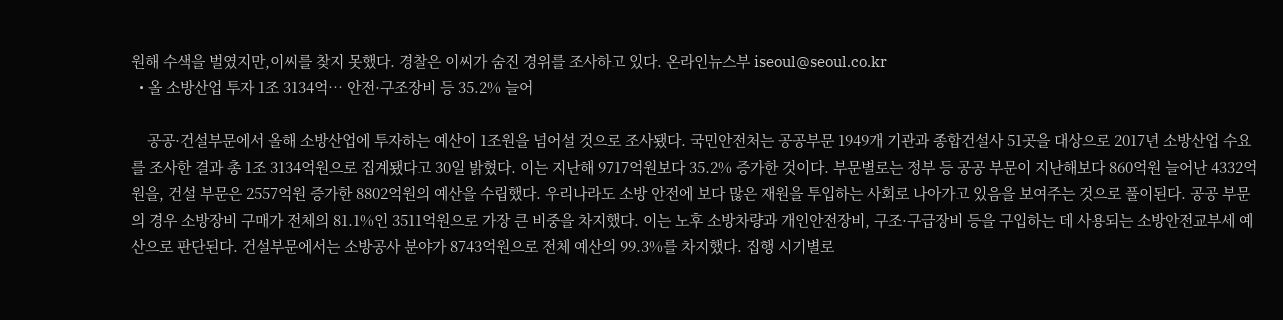원해 수색을 벌였지만,이씨를 찾지 못했다. 경찰은 이씨가 숨진 경위를 조사하고 있다. 온라인뉴스부 iseoul@seoul.co.kr
  • 올 소방산업 투자 1조 3134억… 안전·구조장비 등 35.2% 늘어

    공공·건설부문에서 올해 소방산업에 투자하는 예산이 1조원을 넘어설 것으로 조사됐다. 국민안전처는 공공부문 1949개 기관과 종합건설사 51곳을 대상으로 2017년 소방산업 수요를 조사한 결과 총 1조 3134억원으로 집계됐다고 30일 밝혔다. 이는 지난해 9717억원보다 35.2% 증가한 것이다. 부문별로는 정부 등 공공 부문이 지난해보다 860억원 늘어난 4332억원을, 건설 부문은 2557억원 증가한 8802억원의 예산을 수립했다. 우리나라도 소방 안전에 보다 많은 재원을 투입하는 사회로 나아가고 있음을 보여주는 것으로 풀이된다. 공공 부문의 경우 소방장비 구매가 전체의 81.1%인 3511억원으로 가장 큰 비중을 차지했다. 이는 노후 소방차량과 개인안전장비, 구조·구급장비 등을 구입하는 데 사용되는 소방안전교부세 예산으로 판단된다. 건설부문에서는 소방공사 분야가 8743억원으로 전체 예산의 99.3%를 차지했다. 집행 시기별로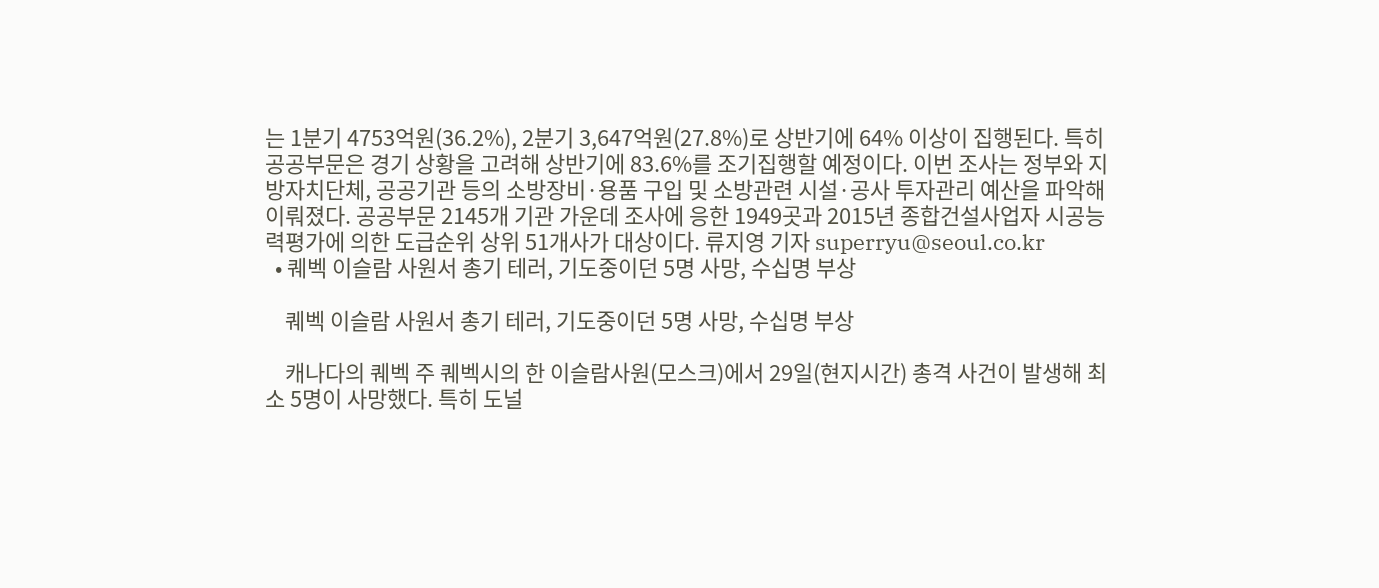는 1분기 4753억원(36.2%), 2분기 3,647억원(27.8%)로 상반기에 64% 이상이 집행된다. 특히 공공부문은 경기 상황을 고려해 상반기에 83.6%를 조기집행할 예정이다. 이번 조사는 정부와 지방자치단체, 공공기관 등의 소방장비·용품 구입 및 소방관련 시설·공사 투자관리 예산을 파악해 이뤄졌다. 공공부문 2145개 기관 가운데 조사에 응한 1949곳과 2015년 종합건설사업자 시공능력평가에 의한 도급순위 상위 51개사가 대상이다. 류지영 기자 superryu@seoul.co.kr
  • 퀘벡 이슬람 사원서 총기 테러, 기도중이던 5명 사망, 수십명 부상

    퀘벡 이슬람 사원서 총기 테러, 기도중이던 5명 사망, 수십명 부상

    캐나다의 퀘벡 주 퀘벡시의 한 이슬람사원(모스크)에서 29일(현지시간) 총격 사건이 발생해 최소 5명이 사망했다. 특히 도널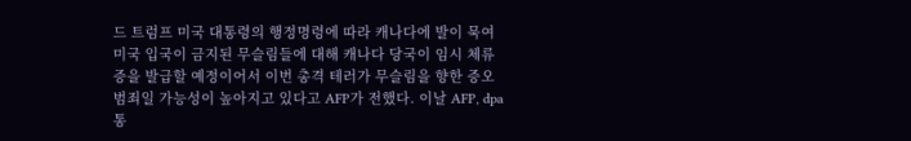드 트럼프 미국 대통령의 행정명령에 따라 캐나다에 발이 묵여 미국 입국이 금지된 무슬림들에 대해 캐나다 당국이 임시 체류증을 발급할 예정이어서 이번 총격 테러가 무슬림을 향한 증오범죄일 가능성이 높아지고 있다고 AFP가 전했다. 이날 AFP, dpa 통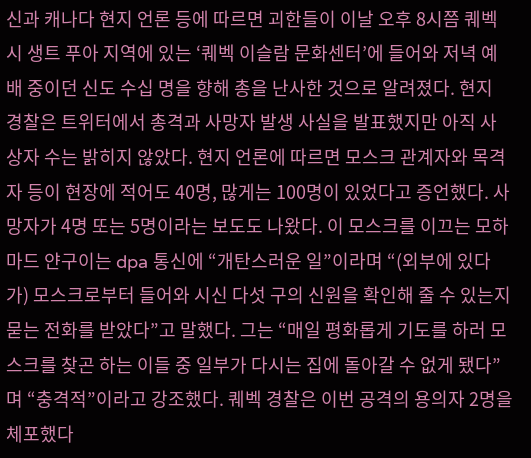신과 캐나다 현지 언론 등에 따르면 괴한들이 이날 오후 8시쯤 퀘벡시 생트 푸아 지역에 있는 ‘퀘벡 이슬람 문화센터’에 들어와 저녁 예배 중이던 신도 수십 명을 향해 총을 난사한 것으로 알려졌다. 현지 경찰은 트위터에서 총격과 사망자 발생 사실을 발표했지만 아직 사상자 수는 밝히지 않았다. 현지 언론에 따르면 모스크 관계자와 목격자 등이 현장에 적어도 40명, 많게는 100명이 있었다고 증언했다. 사망자가 4명 또는 5명이라는 보도도 나왔다. 이 모스크를 이끄는 모하마드 얀구이는 dpa 통신에 “개탄스러운 일”이라며 “(외부에 있다가) 모스크로부터 들어와 시신 다섯 구의 신원을 확인해 줄 수 있는지 묻는 전화를 받았다”고 말했다. 그는 “매일 평화롭게 기도를 하러 모스크를 찾곤 하는 이들 중 일부가 다시는 집에 돌아갈 수 없게 됐다”며 “충격적”이라고 강조했다. 퀘벡 경찰은 이번 공격의 용의자 2명을 체포했다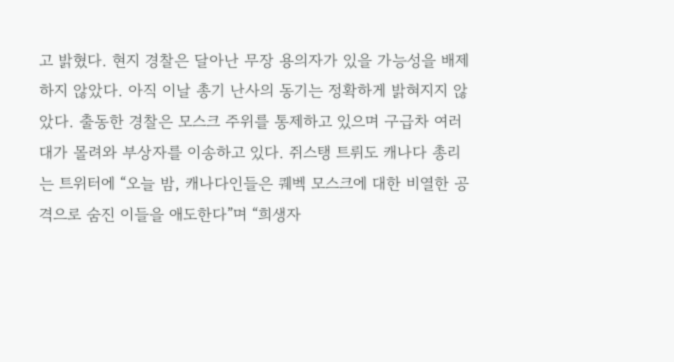고 밝혔다. 현지 경찰은 달아난 무장 용의자가 있을 가능성을 배제하지 않았다. 아직 이날 총기 난사의 동기는 정확하게 밝혀지지 않았다. 출동한 경찰은 모스크 주위를 통제하고 있으며 구급차 여러 대가 몰려와 부상자를 이송하고 있다. 쥐스탱 트뤼도 캐나다 총리는 트위터에 “오늘 밤, 캐나다인들은 퀘벡 모스크에 대한 비열한 공격으로 숨진 이들을 애도한다”며 “희생자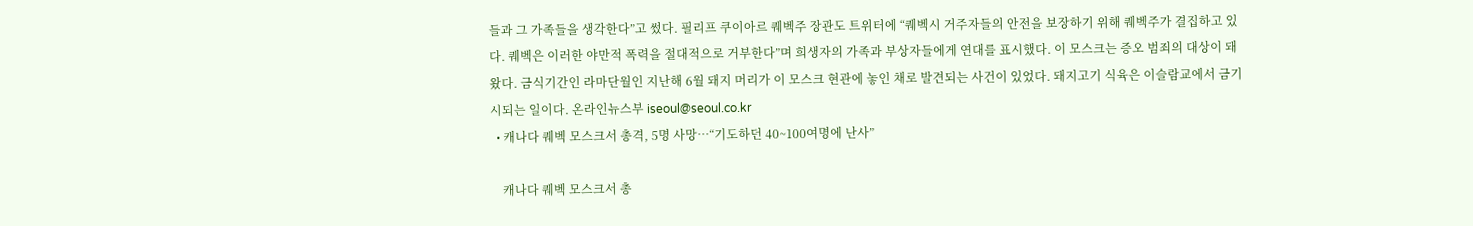들과 그 가족들을 생각한다”고 썼다. 필리프 쿠이아르 퀘벡주 장관도 트위터에 “퀘벡시 거주자들의 안전을 보장하기 위해 퀘벡주가 결집하고 있다. 퀘벡은 이러한 야만적 폭력을 절대적으로 거부한다”며 희생자의 가족과 부상자들에게 연대를 표시했다. 이 모스크는 증오 범죄의 대상이 돼 왔다. 금식기간인 라마단월인 지난해 6월 돼지 머리가 이 모스크 현관에 놓인 채로 발견되는 사건이 있었다. 돼지고기 식육은 이슬람교에서 금기시되는 일이다. 온라인뉴스부 iseoul@seoul.co.kr
  • 캐나다 퀘벡 모스크서 총격, 5명 사망…“기도하던 40~100여명에 난사”

    캐나다 퀘벡 모스크서 총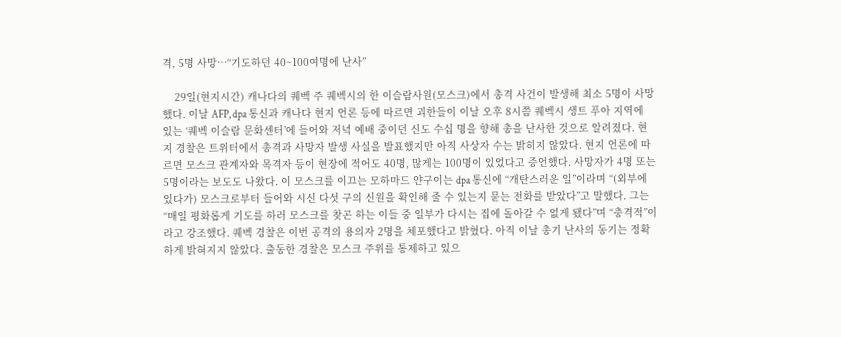격, 5명 사망…“기도하던 40~100여명에 난사”

    29일(현지시간) 캐나다의 퀘벡 주 퀘벡시의 한 이슬람사원(모스크)에서 총격 사건이 발생해 최소 5명이 사망했다. 이날 AFP, dpa 통신과 캐나다 현지 언론 등에 따르면 괴한들이 이날 오후 8시쯤 퀘벡시 생트 푸아 지역에 있는 ‘퀘벡 이슬람 문화센터’에 들어와 저녁 예배 중이던 신도 수십 명을 향해 총을 난사한 것으로 알려졌다. 현지 경찰은 트위터에서 총격과 사망자 발생 사실을 발표했지만 아직 사상자 수는 밝히지 않았다. 현지 언론에 따르면 모스크 관계자와 목격자 등이 현장에 적어도 40명, 많게는 100명이 있었다고 증언했다. 사망자가 4명 또는 5명이라는 보도도 나왔다. 이 모스크를 이끄는 모하마드 얀구이는 dpa 통신에 “개탄스러운 일”이라며 “(외부에 있다가) 모스크로부터 들어와 시신 다섯 구의 신원을 확인해 줄 수 있는지 묻는 전화를 받았다”고 말했다. 그는 “매일 평화롭게 기도를 하러 모스크를 찾곤 하는 이들 중 일부가 다시는 집에 돌아갈 수 없게 됐다”며 “충격적”이라고 강조했다. 퀘벡 경찰은 이번 공격의 용의자 2명을 체포했다고 밝혔다. 아직 이날 총기 난사의 동기는 정확하게 밝혀지지 않았다. 출동한 경찰은 모스크 주위를 통제하고 있으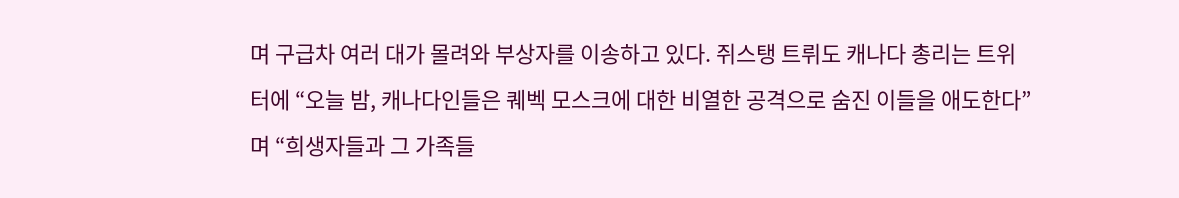며 구급차 여러 대가 몰려와 부상자를 이송하고 있다. 쥐스탱 트뤼도 캐나다 총리는 트위터에 “오늘 밤, 캐나다인들은 퀘벡 모스크에 대한 비열한 공격으로 숨진 이들을 애도한다”며 “희생자들과 그 가족들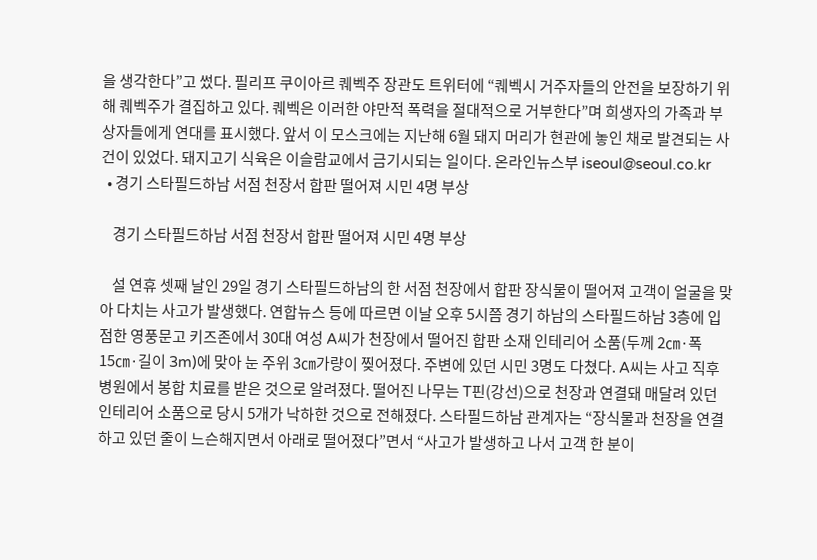을 생각한다”고 썼다. 필리프 쿠이아르 퀘벡주 장관도 트위터에 “퀘벡시 거주자들의 안전을 보장하기 위해 퀘벡주가 결집하고 있다. 퀘벡은 이러한 야만적 폭력을 절대적으로 거부한다”며 희생자의 가족과 부상자들에게 연대를 표시했다. 앞서 이 모스크에는 지난해 6월 돼지 머리가 현관에 놓인 채로 발견되는 사건이 있었다. 돼지고기 식육은 이슬람교에서 금기시되는 일이다. 온라인뉴스부 iseoul@seoul.co.kr
  • 경기 스타필드하남 서점 천장서 합판 떨어져 시민 4명 부상

    경기 스타필드하남 서점 천장서 합판 떨어져 시민 4명 부상

    설 연휴 셋째 날인 29일 경기 스타필드하남의 한 서점 천장에서 합판 장식물이 떨어져 고객이 얼굴을 맞아 다치는 사고가 발생했다. 연합뉴스 등에 따르면 이날 오후 5시쯤 경기 하남의 스타필드하남 3층에 입점한 영풍문고 키즈존에서 30대 여성 A씨가 천장에서 떨어진 합판 소재 인테리어 소품(두께 2㎝·폭 15㎝·길이 3m)에 맞아 눈 주위 3㎝가량이 찢어졌다. 주변에 있던 시민 3명도 다쳤다. A씨는 사고 직후 병원에서 봉합 치료를 받은 것으로 알려졌다. 떨어진 나무는 T핀(강선)으로 천장과 연결돼 매달려 있던 인테리어 소품으로 당시 5개가 낙하한 것으로 전해졌다. 스타필드하남 관계자는 “장식물과 천장을 연결하고 있던 줄이 느슨해지면서 아래로 떨어졌다”면서 “사고가 발생하고 나서 고객 한 분이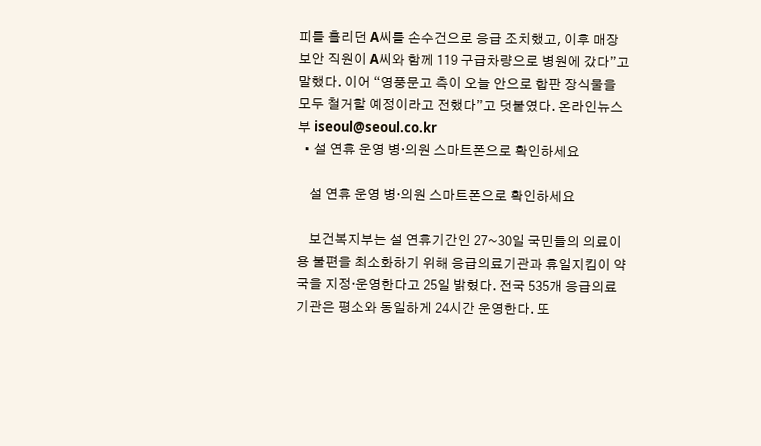피를 흘리던 A씨를 손수건으로 응급 조치했고, 이후 매장 보안 직원이 A씨와 함께 119 구급차량으로 병원에 갔다”고 말했다. 이어 “영풍문고 측이 오늘 안으로 합판 장식물을 모두 철거할 예정이라고 전했다”고 덧붙였다. 온라인뉴스부 iseoul@seoul.co.kr
  • 설 연휴 운영 병·의원 스마트폰으로 확인하세요

    설 연휴 운영 병·의원 스마트폰으로 확인하세요

    보건복지부는 설 연휴기간인 27~30일 국민들의 의료이용 불편을 최소화하기 위해 응급의료기관과 휴일지킴이 약국을 지정·운영한다고 25일 밝혔다. 전국 535개 응급의료기관은 평소와 동일하게 24시간 운영한다. 또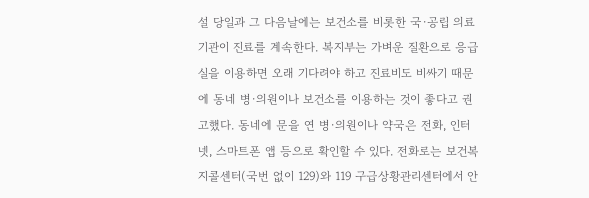설 당일과 그 다음날에는 보건소를 비롯한 국·공립 의료기관이 진료를 계속한다. 복지부는 가벼운 질환으로 응급실을 이용하면 오래 기다려야 하고 진료비도 비싸기 때문에 동네 병·의원이나 보건소를 이용하는 것이 좋다고 권고했다. 동네에 문을 연 병·의원이나 약국은 전화, 인터넷, 스마트폰 앱 등으로 확인할 수 있다. 전화로는 보건복지콜센터(국번 없이 129)와 119 구급상황관리센터에서 안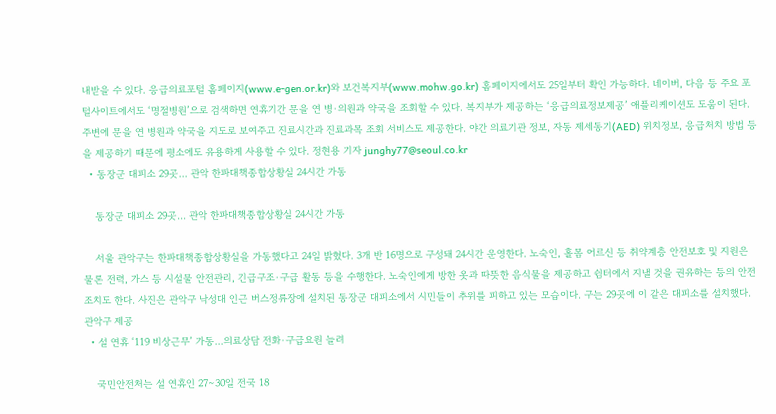내받을 수 있다. 응급의료포털 홈페이지(www.e-gen.or.kr)와 보건복지부(www.mohw.go.kr) 홈페이지에서도 25일부터 확인 가능하다. 네이버, 다음 등 주요 포털사이트에서도 ‘명절병원’으로 검색하면 연휴기간 문을 연 병·의원과 약국을 조회할 수 있다. 복지부가 제공하는 ‘응급의료정보제공’ 애플리케이션도 도움이 된다. 주변에 문을 연 병원과 약국을 지도로 보여주고 진료시간과 진료과목 조회 서비스도 제공한다. 야간 의료기관 정보, 자동 제세동기(AED) 위치정보, 응급처치 방법 등을 제공하기 때문에 평소에도 유용하게 사용할 수 있다. 정현용 기자 junghy77@seoul.co.kr
  • 동장군 대피소 29곳… 관악 한파대책종합상황실 24시간 가동

    동장군 대피소 29곳… 관악 한파대책종합상황실 24시간 가동

    서울 관악구는 한파대책종합상황실을 가동했다고 24일 밝혔다. 3개 반 16명으로 구성돼 24시간 운영한다. 노숙인, 홀몸 어르신 등 취약계층 안전보호 및 지원은 물론 전력, 가스 등 시설물 안전관리, 긴급구조·구급 활동 등을 수행한다. 노숙인에게 방한 옷과 따뜻한 음식물을 제공하고 쉼터에서 지낼 것을 권유하는 등의 안전조치도 한다. 사진은 관악구 낙성대 인근 버스정류장에 설치된 동장군 대피소에서 시민들이 추위를 피하고 있는 모습이다. 구는 29곳에 이 같은 대피소를 설치했다. 관악구 제공
  • 설 연휴 ‘119 비상근무’ 가동…의료상담 전화·구급요원 늘려

    국민안전처는 설 연휴인 27∼30일 전국 18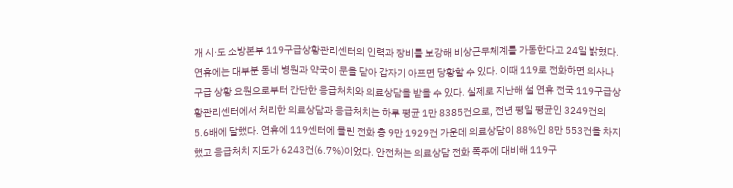개 시·도 소방본부 119구급상황관리센터의 인력과 장비를 보강해 비상근무체계를 가동한다고 24일 밝혔다. 연휴에는 대부분 동네 병원과 약국이 문을 닫아 갑자기 아프면 당황할 수 있다. 이때 119로 전화하면 의사나 구급 상황 요원으로부터 간단한 응급처치와 의료상담을 받을 수 있다. 실제로 지난해 설 연휴 전국 119구급상황관리센터에서 처리한 의료상담과 응급처치는 하루 평균 1만 8385건으로, 전년 평일 평균인 3249건의 5.6배에 달했다. 연휴에 119센터에 몰린 전화 총 9만 1929건 가운데 의료상담이 88%인 8만 553건을 차지했고 응급처치 지도가 6243건(6.7%)이었다. 안전처는 의료상담 전화 폭주에 대비해 119구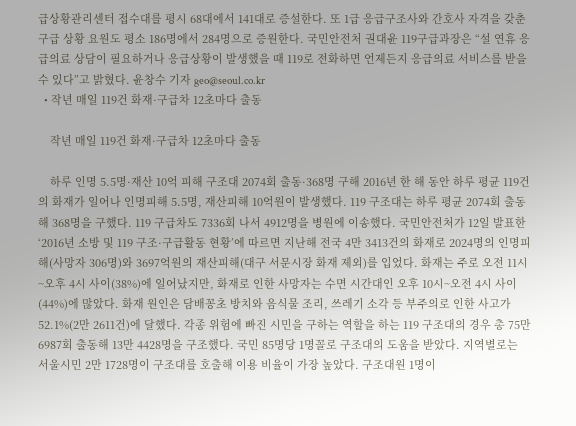급상황관리센터 접수대를 평시 68대에서 141대로 증설한다. 또 1급 응급구조사와 간호사 자격을 갖춘 구급 상황 요원도 평소 186명에서 284명으로 증원한다. 국민안전처 권대윤 119구급과장은 “설 연휴 응급의료 상담이 필요하거나 응급상황이 발생했을 때 119로 전화하면 언제든지 응급의료 서비스를 받을 수 있다”고 밝혔다. 윤창수 기자 geo@seoul.co.kr
  • 작년 매일 119건 화재·구급차 12초마다 출동

    작년 매일 119건 화재·구급차 12초마다 출동

    하루 인명 5.5명·재산 10억 피해 구조대 2074회 출동·368명 구해 2016년 한 해 동안 하루 평균 119건의 화재가 일어나 인명피해 5.5명, 재산피해 10억원이 발생했다. 119 구조대는 하루 평균 2074회 출동해 368명을 구했다. 119 구급차도 7336회 나서 4912명을 병원에 이송했다. 국민안전처가 12일 발표한 ‘2016년 소방 및 119 구조·구급활동 현황’에 따르면 지난해 전국 4만 3413건의 화재로 2024명의 인명피해(사망자 306명)와 3697억원의 재산피해(대구 서문시장 화재 제외)를 입었다. 화재는 주로 오전 11시~오후 4시 사이(38%)에 일어났지만, 화재로 인한 사망자는 수면 시간대인 오후 10시~오전 4시 사이(44%)에 많았다. 화재 원인은 담배꽁초 방치와 음식물 조리, 쓰레기 소각 등 부주의로 인한 사고가 52.1%(2만 2611건)에 달했다. 각종 위험에 빠진 시민을 구하는 역할을 하는 119 구조대의 경우 총 75만 6987회 출동해 13만 4428명을 구조했다. 국민 85명당 1명꼴로 구조대의 도움을 받았다. 지역별로는 서울시민 2만 1728명이 구조대를 호출해 이용 비율이 가장 높았다. 구조대원 1명이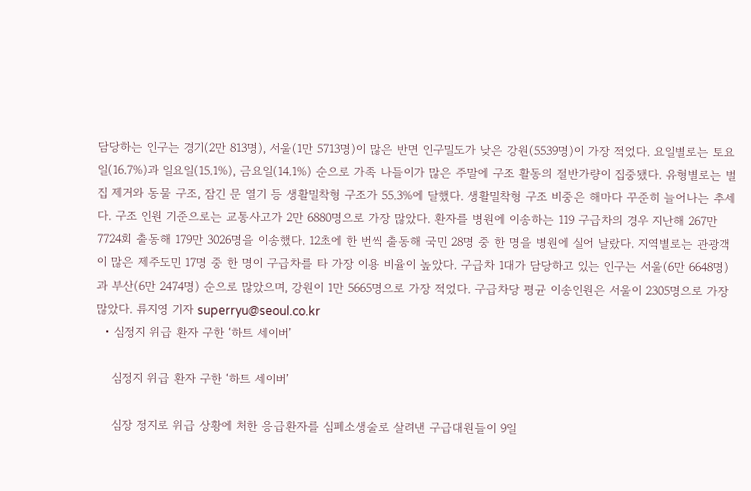담당하는 인구는 경기(2만 813명), 서울(1만 5713명)이 많은 반면 인구밀도가 낮은 강원(5539명)이 가장 적었다. 요일별로는 토요일(16.7%)과 일요일(15.1%), 금요일(14.1%) 순으로 가족 나들이가 많은 주말에 구조 활동의 절반가량이 집중됐다. 유형별로는 벌집 제거와 동물 구조, 잠긴 문 열기 등 생활밀착형 구조가 55.3%에 달했다. 생활밀착형 구조 비중은 해마다 꾸준히 늘어나는 추세다. 구조 인원 기준으로는 교통사고가 2만 6880명으로 가장 많았다. 환자를 병원에 이송하는 119 구급차의 경우 지난해 267만 7724회 출동해 179만 3026명을 이송했다. 12초에 한 번씩 출동해 국민 28명 중 한 명을 병원에 실어 날랐다. 지역별로는 관광객이 많은 제주도민 17명 중 한 명이 구급차를 타 가장 이용 비율이 높았다. 구급차 1대가 담당하고 있는 인구는 서울(6만 6648명)과 부산(6만 2474명) 순으로 많았으며, 강원이 1만 5665명으로 가장 적었다. 구급차당 평균 이송인원은 서울이 2305명으로 가장 많았다. 류지영 기자 superryu@seoul.co.kr
  • 심정지 위급 환자 구한 ‘하트 세이버’

    심정지 위급 환자 구한 ‘하트 세이버’

    심장 정지로 위급 상황에 처한 응급환자를 심폐소생술로 살려낸 구급대원들이 9일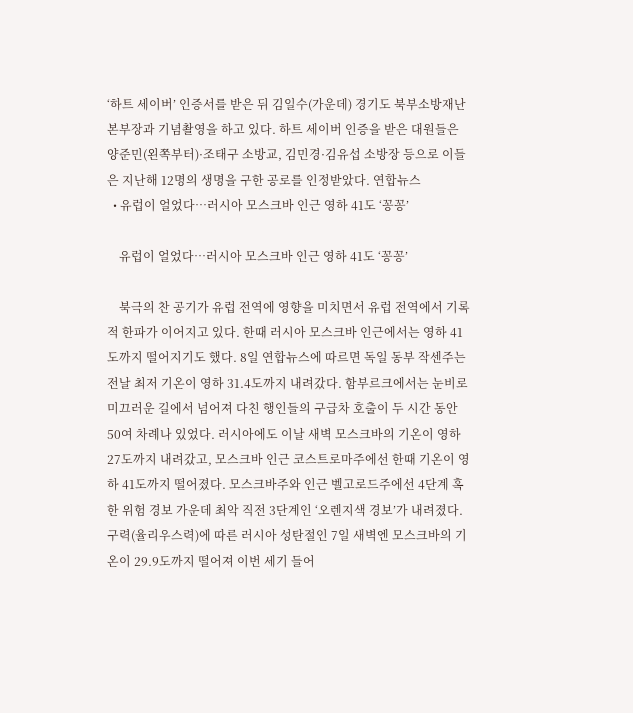‘하트 세이버’ 인증서를 받은 뒤 김일수(가운데) 경기도 북부소방재난본부장과 기념촬영을 하고 있다. 하트 세이버 인증을 받은 대원들은 양준민(왼쪽부터)·조태구 소방교, 김민경·김유섭 소방장 등으로 이들은 지난해 12명의 생명을 구한 공로를 인정받았다. 연합뉴스
  • 유럽이 얼었다…러시아 모스크바 인근 영하 41도 ‘꽁꽁’

    유럽이 얼었다…러시아 모스크바 인근 영하 41도 ‘꽁꽁’

    북극의 찬 공기가 유럽 전역에 영향을 미치면서 유럽 전역에서 기록적 한파가 이어지고 있다. 한때 러시아 모스크바 인근에서는 영하 41도까지 떨어지기도 했다. 8일 연합뉴스에 따르면 독일 동부 작센주는 전날 최저 기온이 영하 31.4도까지 내려갔다. 함부르크에서는 눈비로 미끄러운 길에서 넘어져 다친 행인들의 구급차 호출이 두 시간 동안 50여 차례나 있었다. 러시아에도 이날 새벽 모스크바의 기온이 영하 27도까지 내려갔고, 모스크바 인근 코스트로마주에선 한때 기온이 영하 41도까지 떨어졌다. 모스크바주와 인근 벨고로드주에선 4단계 혹한 위험 경보 가운데 최악 직전 3단계인 ‘오렌지색 경보’가 내려졌다. 구력(율리우스력)에 따른 러시아 성탄절인 7일 새벽엔 모스크바의 기온이 29.9도까지 떨어져 이번 세기 들어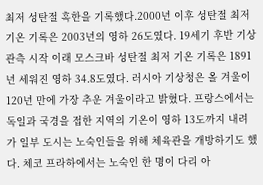최저 성탄절 혹한을 기록했다.2000년 이후 성탄절 최저 기온 기록은 2003년의 영하 26도였다. 19세기 후반 기상 관측 시작 이래 모스크바 성탄절 최저 기온 기록은 1891년 세워진 영하 34.8도였다. 러시아 기상청은 올 겨울이 120년 만에 가장 추운 겨울이라고 밝혔다. 프랑스에서는 독일과 국경을 접한 지역의 기온이 영하 13도까지 내려가 일부 도시는 노숙인들을 위해 체육관을 개방하기도 했다. 체코 프라하에서는 노숙인 한 명이 다리 아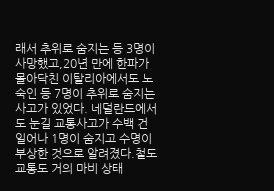래서 추위로 숨지는 등 3명이 사망했고,20년 만에 한파가 몰아닥친 이탈리아에서도 노숙인 등 7명이 추위로 숨지는 사고가 있었다. 네덜란드에서도 눈길 교통사고가 수백 건 일어나 1명이 숨지고 수명이 부상한 것으로 알려졌다.철도 교통도 거의 마비 상태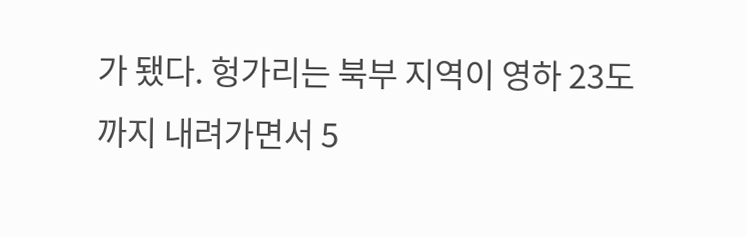가 됐다. 헝가리는 북부 지역이 영하 23도까지 내려가면서 5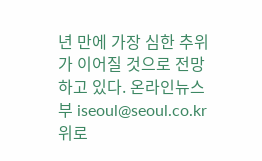년 만에 가장 심한 추위가 이어질 것으로 전망하고 있다. 온라인뉴스부 iseoul@seoul.co.kr
위로